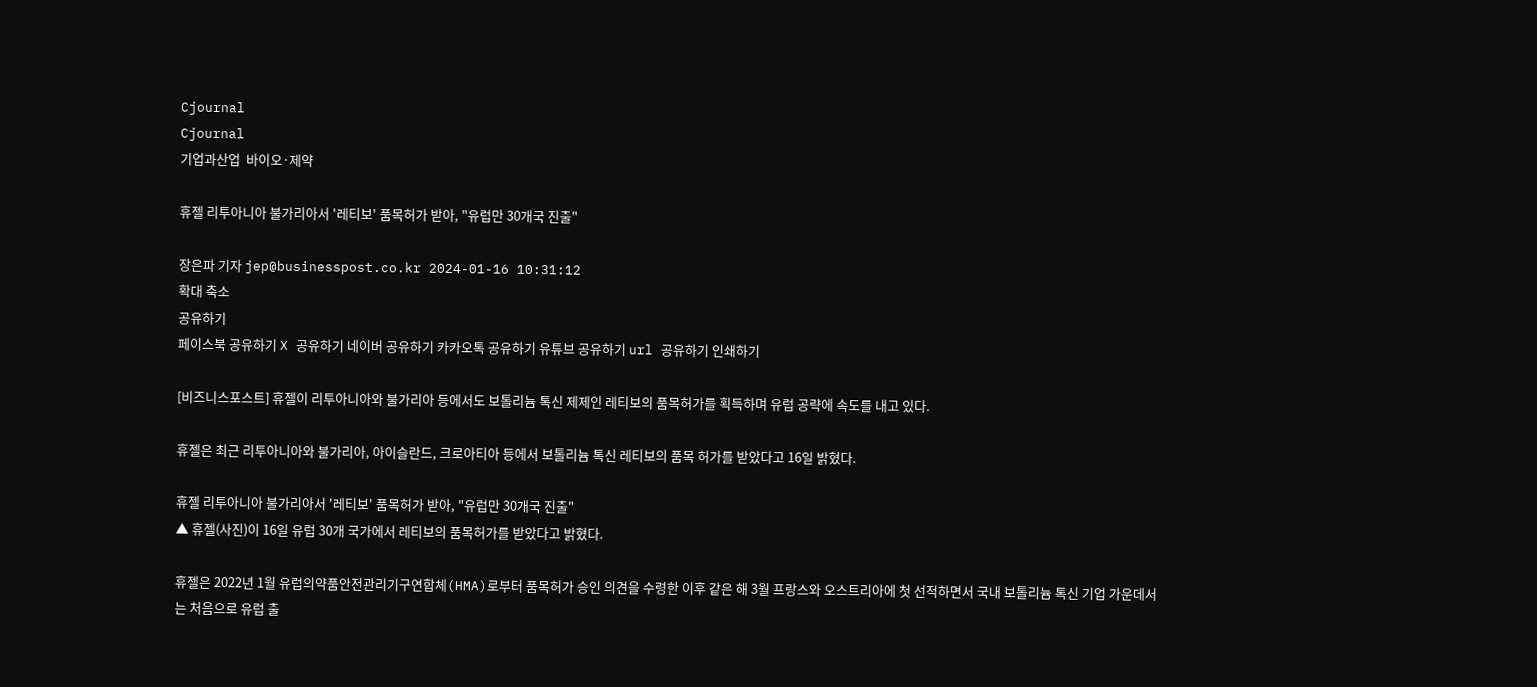Cjournal
Cjournal
기업과산업  바이오·제약

휴젤 리투아니아 불가리아서 '레티보' 품목허가 받아, "유럽만 30개국 진출"

장은파 기자 jep@businesspost.co.kr 2024-01-16 10:31:12
확대 축소
공유하기
페이스북 공유하기 X 공유하기 네이버 공유하기 카카오톡 공유하기 유튜브 공유하기 url 공유하기 인쇄하기

[비즈니스포스트] 휴젤이 리투아니아와 불가리아 등에서도 보톨리늄 톡신 제제인 레티보의 품목허가를 획득하며 유럽 공략에 속도를 내고 있다.

휴젤은 최근 리투아니아와 불가리아, 아이슬란드, 크로아티아 등에서 보톨리늄 톡신 레티보의 품목 허가를 받았다고 16일 밝혔다.

휴젤 리투아니아 불가리아서 '레티보' 품목허가 받아, "유럽만 30개국 진출"
▲ 휴젤(사진)이 16일 유럽 30개 국가에서 레티보의 품목허가를 받았다고 밝혔다.

휴젤은 2022년 1월 유럽의약품안전관리기구연합체(HMA)로부터 품목허가 승인 의견을 수령한 이후 같은 해 3월 프랑스와 오스트리아에 첫 선적하면서 국내 보톨리늄 톡신 기업 가운데서는 처음으로 유럽 출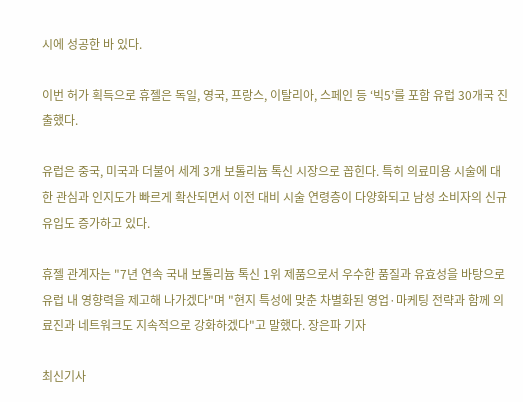시에 성공한 바 있다.

이번 허가 획득으로 휴젤은 독일, 영국, 프랑스, 이탈리아, 스페인 등 ‘빅5’를 포함 유럽 30개국 진출했다.

유럽은 중국, 미국과 더불어 세계 3개 보톨리늄 톡신 시장으로 꼽힌다. 특히 의료미용 시술에 대한 관심과 인지도가 빠르게 확산되면서 이전 대비 시술 연령층이 다양화되고 남성 소비자의 신규 유입도 증가하고 있다.

휴젤 관계자는 "7년 연속 국내 보톨리늄 톡신 1위 제품으로서 우수한 품질과 유효성을 바탕으로 유럽 내 영향력을 제고해 나가겠다"며 "현지 특성에 맞춘 차별화된 영업·마케팅 전략과 함께 의료진과 네트워크도 지속적으로 강화하겠다"고 말했다. 장은파 기자

최신기사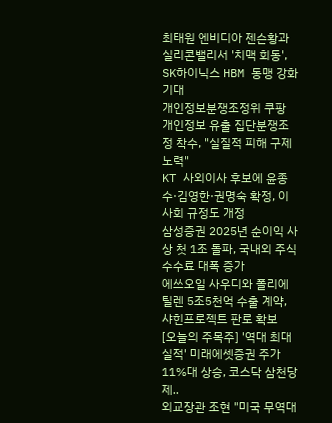최태원 엔비디아 젠슨황과 실리콘밸리서 '치맥 회동', SK하이닉스 HBM 동맹 강화 기대
개인정보분쟁조정위 쿠팡 개인정보 유출 집단분쟁조정 착수, "실질적 피해 구제 노력"
KT 사외이사 후보에 윤종수·김영한·권명숙 확정, 이사회 규정도 개정
삼성증권 2025년 순이익 사상 첫 1조 돌파, 국내외 주식 수수료 대폭 증가
에쓰오일 사우디와 폴리에틸렌 5조5천억 수출 계약, 샤힌프로젝트 판로 확보
[오늘의 주목주] '역대 최대 실적' 미래에셋증권 주가 11%대 상승, 코스닥 삼천당제..
외교장관 조현 "미국 무역대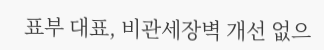표부 대표, 비관세장벽 개선 없으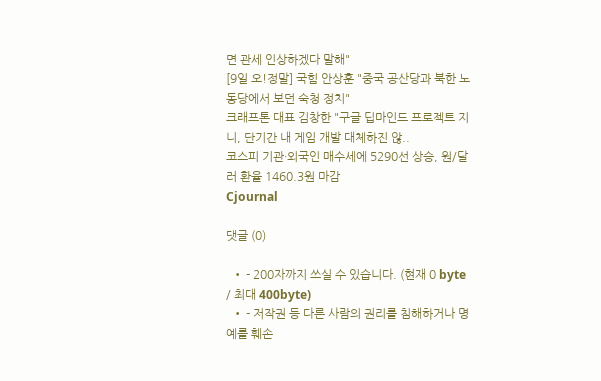면 관세 인상하겠다 말해"
[9일 오!정말] 국힘 안상훈 "중국 공산당과 북한 노동당에서 보던 숙청 정치"
크래프톤 대표 김창한 "구글 딥마인드 프로젝트 지니, 단기간 내 게임 개발 대체하진 않..
코스피 기관·외국인 매수세에 5290선 상승, 원/달러 환율 1460.3원 마감
Cjournal

댓글 (0)

  • - 200자까지 쓰실 수 있습니다. (현재 0 byte / 최대 400byte)
  • - 저작권 등 다른 사람의 권리를 침해하거나 명예를 훼손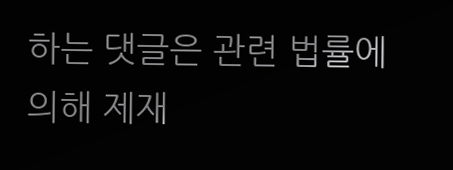하는 댓글은 관련 법률에 의해 제재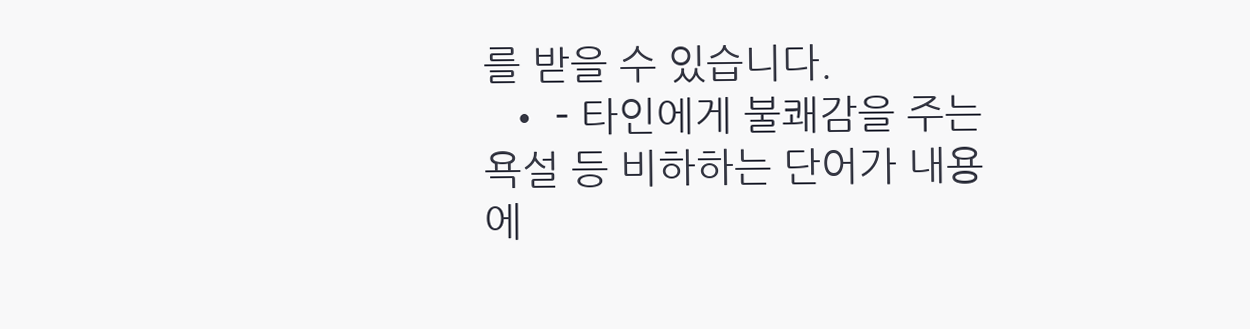를 받을 수 있습니다.
  • - 타인에게 불쾌감을 주는 욕설 등 비하하는 단어가 내용에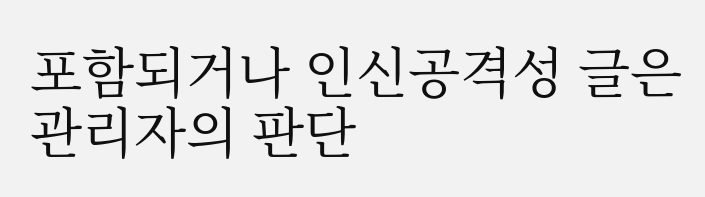포함되거나 인신공격성 글은 관리자의 판단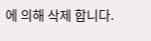에 의해 삭제 합니다.